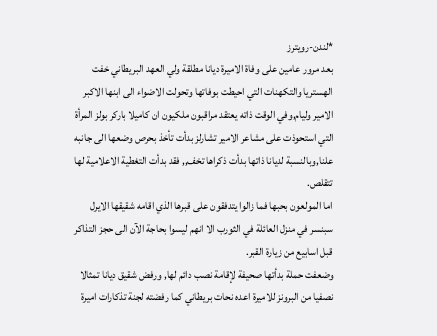*لندن-رويترز
بعد مرور عامين على وفاة الاميرة ديانا مطلقة ولي العهد البريطاني خفت الهستريا والتكهنات التي احيطت بوفاتها وتحولت الاضواء الى ابنها الاكبر الامير وليام,وفي الوقت ذاته يعتقد مراقبون ملكيون ان كاميلا باركر بولز المرأة التي استحوذت على مشاعر الامير تشارلز بدأت تأخذ بحرص وضعها الى جانبه علنا,وبالنسبة لديانا ذاتها بدأت ذكراها تخف,, فقد بدأت التغطية الاعلامية لها تتقلص.
اما المولعون بحبها فما زالوا يتدفقون على قبرها الذي اقامه شقيقها الايرل سبنسر في منزل العائلة في الثورب الا انهم ليسوا بحاجة الآن الى حجز التذاكر قبل اسابيع من زيارة القبر.
وضعفت حملة بدأتها صحيفة لإقامة نصب دائم لها, ورفض شقيق ديانا تمثالا نصفيا من البرونز للاميرة اعده نحات بريطاني كما رفضته لجنة تذكارات اميرة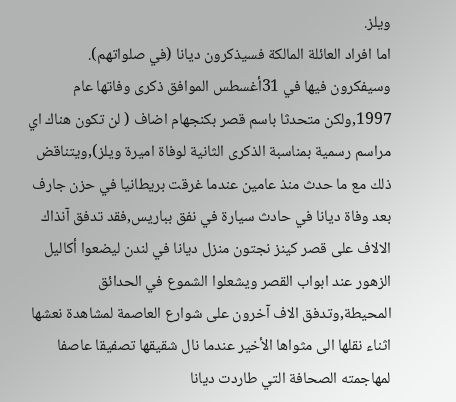ويلز.
اما افراد العائلة المالكة فسيذكرون ديانا (في صلواتهم).
وسيفكرون فيها في 31أغسطس الموافق ذكرى وفاتها عام 1997,ولكن متحدثا باسم قصر بكنجهام اضاف ( لن تكون هناك اي مراسم رسمية بمناسبة الذكرى الثانية لوفاة اميرة ويلز),ويتناقض ذلك مع ما حدث منذ عامين عندما غرقت بريطانيا في حزن جارف بعد وفاة ديانا في حادث سيارة في نفق بباريس,فقد تدفق آنذاك الالاف على قصر كينز نجتون منزل ديانا في لندن ليضعوا أكاليل الزهور عند ابواب القصر ويشعلوا الشموع في الحدائق المحيطة,وتدفق الاف آخرون على شوارع العاصمة لمشاهدة نعشها اثناء نقلها الى مثواها الأخير عندما نال شقيقها تصفيقا عاصفا لمهاجمته الصحافة التي طاردت ديانا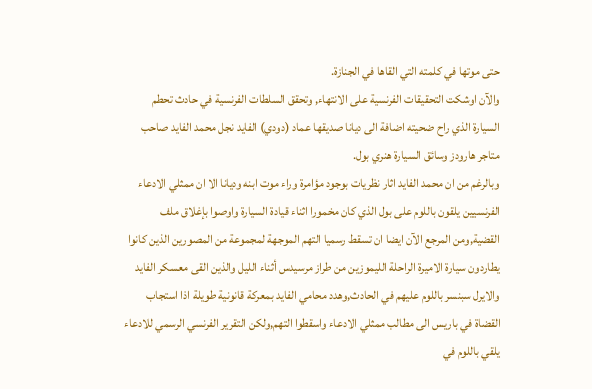حتى موتها في كلمته التي القاها في الجنازة.
والآن اوشكت التحقيقات الفرنسية على الانتهاء, وتحقق السلطات الفرنسية في حادث تحطم السيارة الذي راح ضحيته اضافة الى ديانا صديقها عماد (دودي) الفايد نجل محمد الفايد صاحب متاجر هارودز وسائق السيارة هنري بول.
وبالرغم من ان محمد الفايد اثار نظريات بوجود مؤامرة وراء موت ابنه وديانا الا ان ممثلي الادعاء الفرنسيين يلقون باللوم على بول الذي كان مخمورا اثناء قيادة السيارة واوصوا بإغلاق ملف القضية,ومن المرجع الآن ايضا ان تسقط رسميا التهم الموجهة لمجموعة من المصورين الذين كانوا يطاردون سيارة الاميرة الراحلة الليموزين من طراز مرسيدس أثناء الليل والذين القى معسكر الفايد والايرل سبنسر باللوم عليهم في الحادث,وهدد محامي الفايد بمعركة قانونية طويلة اذا استجاب القضاة في باريس الى مطالب ممثلي الادعاء واسقطوا التهم,ولكن التقرير الفرنسي الرسمي للادعاء يلقي باللوم في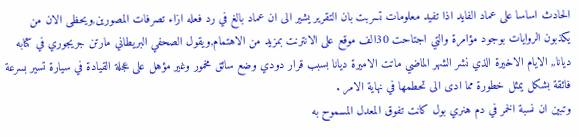الحادث اساسا على عماد الفايد اذا تفيد معلومات تسربت بان التقرير يشير الى ان عماد بالغ في رد فعله ازاء تصرفات المصورين,ويحظى الان من يكذبون الروايات بوجود مؤامرة والتي اجتاحت 30الف موقع على الانترنت بمزيد من الاهتمام,ويقول الصحفي البريطاني مارتن جريجوري في كتابه ديانا,, الايام الاخيرة الذي نشر الشهر الماضي ماتت الاميرة ديانا بسبب قرار دودي وضع سائق مخمور وغير مؤهل على عجلة القيادة في سيارة تسير بسرعة فائقة بشكل يمثل خطورة مما ادى الى تحطمها في نهاية الامر .
وتبين ان نسبة الخمر في دم هنري بول كانت تفوق المعدل المسموح به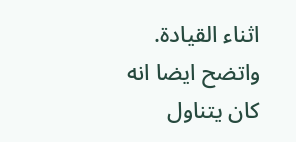اثناء القيادة.
واتضح ايضا انه كان يتناول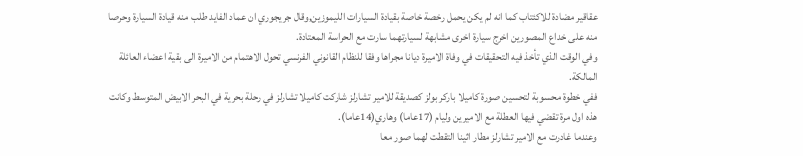عقاقير مضادة للاكئتاب كما انه لم يكن يحمل رخصة خاصة بقيادة السيارات الليموزين,وقال جريجوري ان عماد الفايد طلب منه قيادة السيارة وحرصا منه على خداع المصورين اخرج سيارة اخرى مشابهة لسيارتهما سارت مع الحراسة المعتادة.
وفي الوقت الذي تأخذ فيه التحقيقات في وفاة الاميرة ديانا مجراها وفقا للنظام القانوني الفرنسي تحول الاهتمام من الاميرة الى بقية اعضاء العائلة المالكة.
ففي خطوة محسوبة لتحسين صورة كاميلا باركر بولز كصديقة للامير تشارلز شاركت كاميلا تشارلز في رحلة بحرية في البحر الابيض المتوسط وكانت هذه اول مرة تقضي فيها العطلة مع الاميرين وليام (17عاما) وهاري(14عاما).
وعندما غادرت مع الامير تشارلز مطار اثينا التقطت لهما صور معا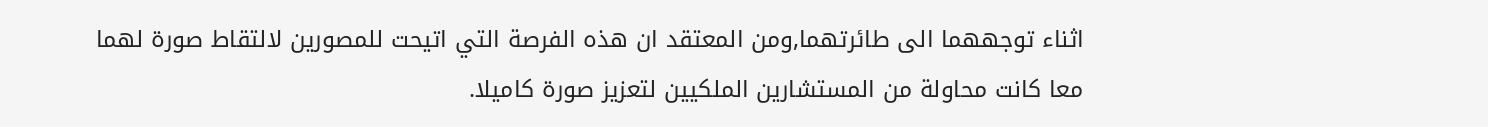اثناء توجههما الى طائرتهما,ومن المعتقد ان هذه الفرصة التي اتيحت للمصورين لالتقاط صورة لهما معا كانت محاولة من المستشارين الملكيين لتعزيز صورة كاميلا.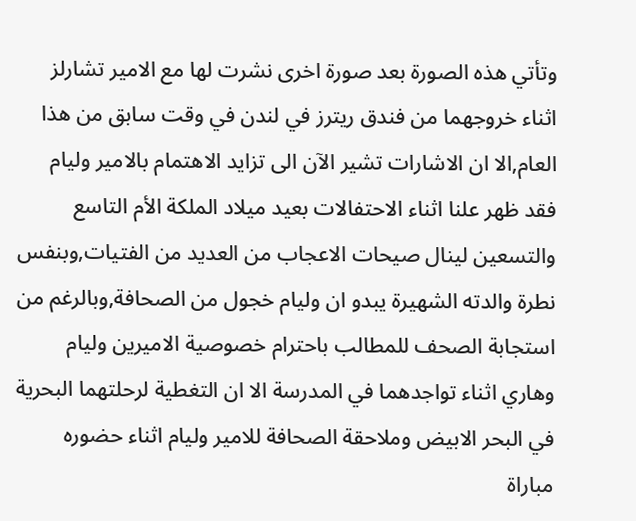وتأتي هذه الصورة بعد صورة اخرى نشرت لها مع الامير تشارلز اثناء خروجهما من فندق ريترز في لندن في وقت سابق من هذا العام,الا ان الاشارات تشير الآن الى تزايد الاهتمام بالامير وليام فقد ظهر علنا اثناء الاحتفالات بعيد ميلاد الملكة الأم التاسع والتسعين لينال صيحات الاعجاب من العديد من الفتيات,وبنفس نطرة والدته الشهيرة يبدو ان وليام خجول من الصحافة,وبالرغم من استجابة الصحف للمطالب باحترام خصوصية الاميرين وليام وهاري اثناء تواجدهما في المدرسة الا ان التغطية لرحلتهما البحرية في البحر الابيض وملاحقة الصحافة للامير وليام اثناء حضوره مباراة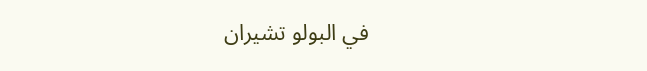في البولو تشيران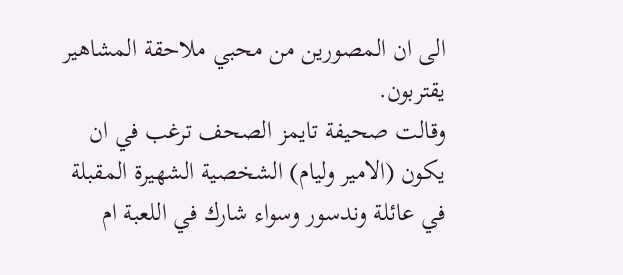الى ان المصورين من محبي ملاحقة المشاهير يقتربون.
وقالت صحيفة تايمز الصحف ترغب في ان يكون (الامير وليام) الشخصية الشهيرة المقبلة في عائلة وندسور وسواء شارك في اللعبة ام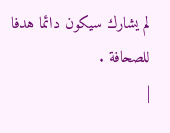لم يشارك سيكون دائما هدفا للصحافة .
|